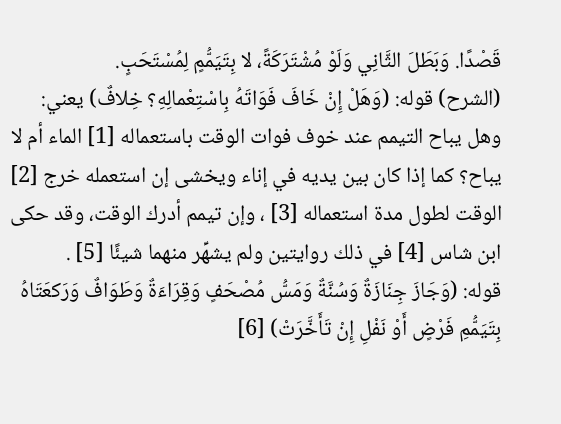قَصْدًا. وَبَطَلَ الثَّانِي وَلَوْ مُشْتَرَكَةً، لا بِتَيَمُّمٍ لِمُسْتَحَبٍ.
(الشرح) قوله: (وَهَلْ إِنْ خَافَ فَوَاتَهُ بِاسْتِعْمالِهِ؟ خِلافٌ) يعني: وهل يباح التيمم عند خوف فوات الوقت باستعماله [1] الماء أم لا يباح؟ كما إذا كان بين يديه في إناء ويخشى إن استعمله خرج [2] الوقت لطول مدة استعماله [3] ، وإن تيمم أدرك الوقت، وقد حكى ابن شاس [4] في ذلك روايتين ولم يشهِّر منهما شيئًا [5] .
قوله: (وَجَازَ جِنَازَةٌ وَسُنَّةٌ وَمَسُّ مُصْحَفٍ وَقِرَاءَةٌ وَطَوَافٌ وَرَكعَتَاهُ بِتَيَمُّمِ فَرْضٍ أَوْ نَفْلِ إِنْ تَأَخَّرَتْ) [6]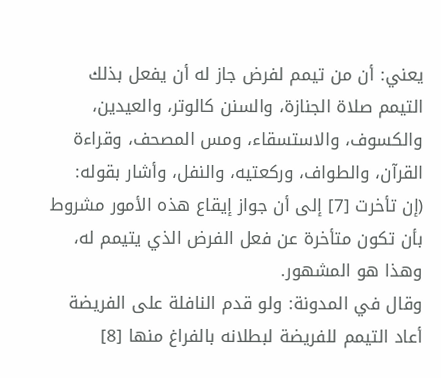يعني: أن من تيمم لفرض جاز له أن يفعل بذلك التيمم صلاة الجنازة، والسنن كالوتر، والعيدين، والكسوف، والاستسقاء، ومس المصحف، وقراءة القرآن، والطواف، وركعتيه، والنفل، وأشار بقوله: (إن تأخرت [7] إلى أن جواز إيقاع هذه الأمور مشروط بأن تكون متأخرة عن فعل الفرض الذي يتيمم له، وهذا هو المشهور.
وقال في المدونة: ولو قدم النافلة على الفريضة أعاد التيمم للفريضة لبطلانه بالفراغ منها [8]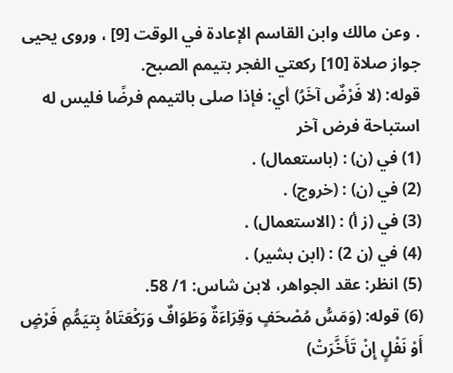. وعن مالك وابن القاسم الإعادة في الوقت [9] ، وروى يحيى جواز صلاة [10] ركعتي الفجر بتيمم الصبح.
قوله: (لا فَرْضٌ آخَرُ) أي: فإذا صلى بالتيمم فرضًا فليس له استباحة فرض آخر
(1) في (ن) : (باستعمال) .
(2) في (ن) : (خروج) .
(3) في (ز أ) : (الاستعمال) .
(4) في (ن 2) : (ابن بشير) .
(5) انظر: عقد الجواهر، لابن شاس: 1/ 58.
(6) قوله: (وَمَسُّ مُصْحَفٍ وَقِرَاءَةٌ وَطَوَافٌ وَرَكْعَتَاهُ بِتيَمُّمِ فَرْضٍ أَوْ نَفْلٍ إِنْ تَأَخَّرَتْ)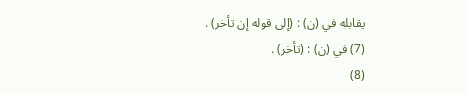يقابله في (ن) : (إلى قوله إن تأخر) .
(7) في (ن) : (تأخر) .
(8)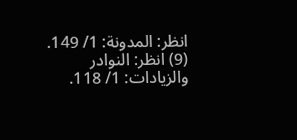انظر: المدونة: 1/ 149.
(9) انظر: النوادر والزيادات: 1/ 118.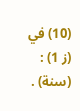(10) في (ز 1) : (سنة) .